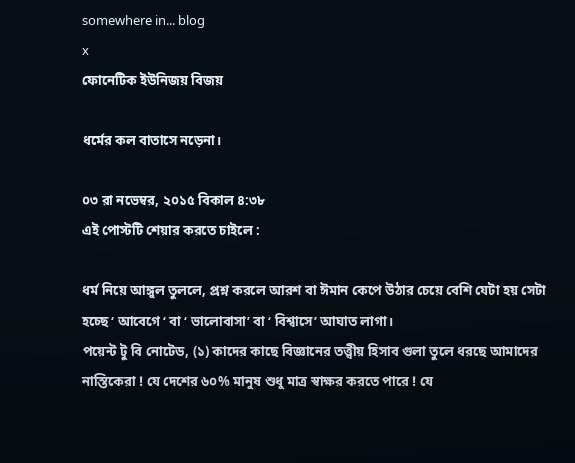somewhere in... blog
x
ফোনেটিক ইউনিজয় বিজয়

ধর্মের কল বাতাসে নড়েনা।

০৩ রা নভেম্বর, ২০১৫ বিকাল ৪:৩৮
এই পোস্টটি শেয়ার করতে চাইলে :

ধর্ম নিয়ে আঙ্গুল তুললে, প্রশ্ন করলে আরশ বা ঈমান কেপে উঠার চেয়ে বেশি যেটা হয় সেটা হচ্ছে ‘ আবেগে ‘ বা ‘ ভালোবাসা’ বা ‘ বিশ্বাসে’ আঘাত লাগা।
পয়েন্ট টু বি নোটেড, (১) কাদের কাছে বিজ্ঞানের তত্ত্বীয় হিসাব গুলা তুলে ধরছে আমাদের নাস্তিকেরা ! যে দেশের ৬০% মানুষ শুধু মাত্র স্বাক্ষর করতে পারে ! যে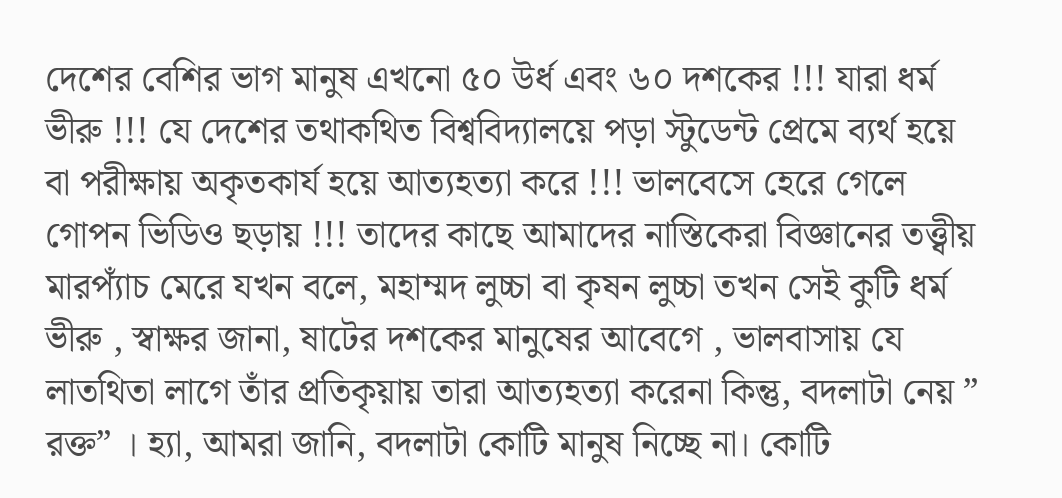দেশের বেশির ভাগ মানুষ এখনো ৫০ উর্ধ এবং ৬০ দশকের !!! যারা ধর্ম ভীরু !!! যে দেশের তথাকথিত বিশ্ববিদ্যালয়ে পড়া স্টুডেন্ট প্রেমে ব্যর্থ হয়ে বা পরীক্ষায় অকৃতকার্য হয়ে আত্যহত্যা করে !!! ভালবেসে হেরে গেলে গোপন ভিডিও ছড়ায় !!! তাদের কাছে আমাদের নাস্তিকেরা বিজ্ঞানের তত্ত্বীয় মারপ্যাঁচ মেরে যখন বলে, মহাম্মদ লুচ্চা বা কৃষন লুচ্চা তখন সেই কুটি ধর্ম ভীরু , স্বাক্ষর জানা, ষাটের দশকের মানুষের আবেগে , ভালবাসায় যে লাতথিতা লাগে তাঁর প্রতিকৃয়ায় তারা আত্যহত্যা করেনা কিন্তু, বদলাটা নেয় ” রক্ত” । হ্যা, আমরা জানি, বদলাটা কোটি মানুষ নিচ্ছে না। কোটি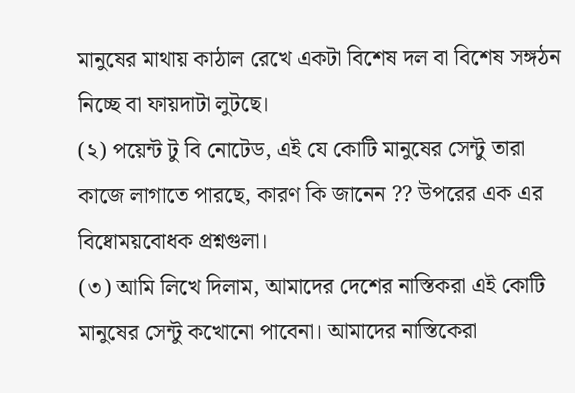মানুষের মাথায় কাঠাল রেখে একটা বিশেষ দল বা বিশেষ সঙ্গঠন নিচ্ছে বা ফায়দাটা লুটছে।
(২) পয়েন্ট টু বি নোটেড, এই যে কোটি মানুষের সেন্টু তারা কাজে লাগাতে পারছে, কারণ কি জানেন ?? উপরের এক এর বিষ্বোময়বোধক প্রশ্নগুলা।
(৩) আমি লিখে দিলাম, আমাদের দেশের নাস্তিকরা এই কোটি মানুষের সেন্টু কখোনো পাবেনা। আমাদের নাস্তিকেরা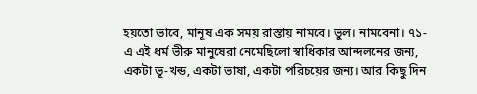হয়তো ভাবে, মানূষ এক সময় রাস্তায় নামবে। ভুল। নামবেনা। ৭১-এ এই ধর্ম ভীরু মানুষেরা নেমেছিলো স্বাধিকার আন্দলনের জন্য, একটা ভূ-খন্ড, একটা ভাষা, একটা পরিচয়ের জন্য। আর কিছু দিন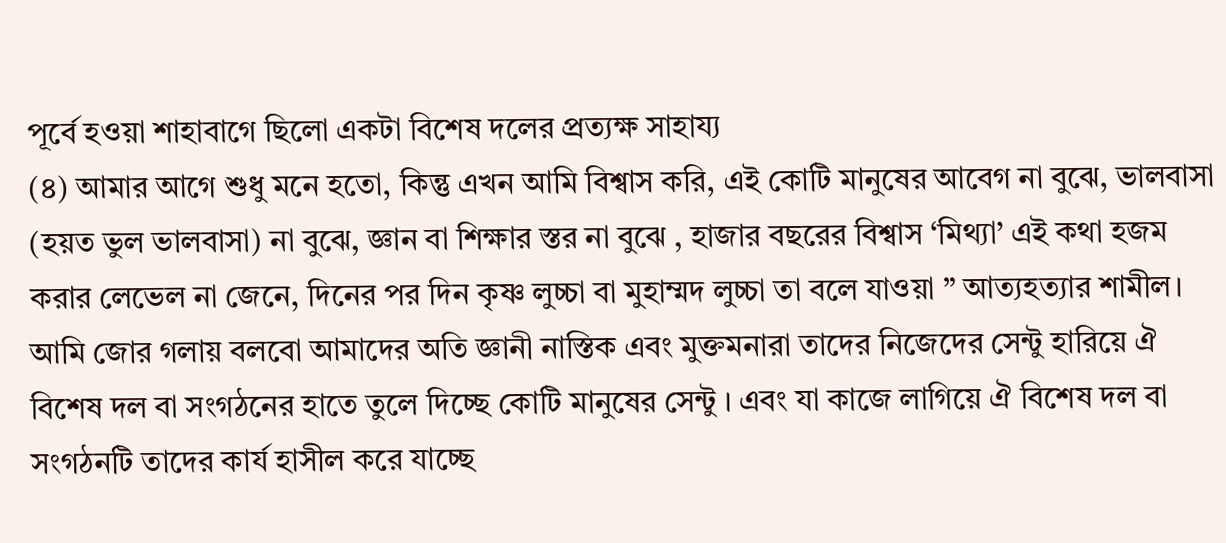পূর্বে হওয়া শাহাবাগে ছিলো একটা বিশেষ দলের প্রত্যক্ষ সাহায্য
(৪) আমার আগে শুধু মনে হতো, কিন্তু এখন আমি বিশ্বাস করি, এই কোটি মানুষের আবেগ না বুঝে, ভালবাসা (হয়ত ভুল ভালবাসা) না বুঝে, জ্ঞান বা শিক্ষার স্তর না বুঝে , হাজার বছরের বিশ্বাস ‘মিথ্যা’ এই কথা হজম করার লেভেল না জেনে, দিনের পর দিন কৃষ্ণ লুচ্চা বা মুহাম্মদ লুচ্চা তা বলে যাওয়া ” আত্যহত্যার শামীল। আমি জোর গলায় বলবো আমাদের অতি জ্ঞানী নাস্তিক এবং মুক্তমনারা তাদের নিজেদের সেন্টু হারিয়ে ঐ বিশেষ দল বা সংগঠনের হাতে তুলে দিচ্ছে কোটি মানুষের সেন্টু । এবং যা কাজে লাগিয়ে ঐ বিশেষ দল বা সংগঠনটি তাদের কার্য হাসীল করে যাচ্ছে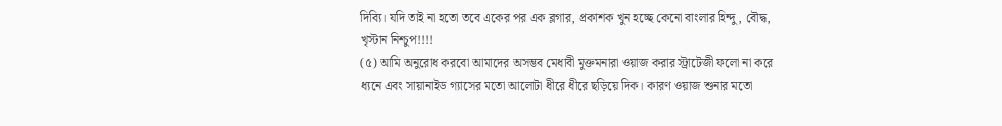দিব্যি। যদি তাই না হতো তবে একের পর এক ব্লগার, প্রকাশক খুন হচ্ছে কেনো বাংলার হিন্দু, বৌদ্ধ, খৃস্টান নিশ্চুপ!!!!
(৫) আমি অনুরোধ করবো আমাদের অসম্ভব মেধাবী মুক্তমনারা ওয়াজ করার স্ট্রাটেজী ফলো না করে ধ্যনে এবং সায়ানাইড গ্যাসের মতো আলোটা ধীরে ধীরে ছড়িয়ে দিক। কারণ ওয়াজ শুনার মতো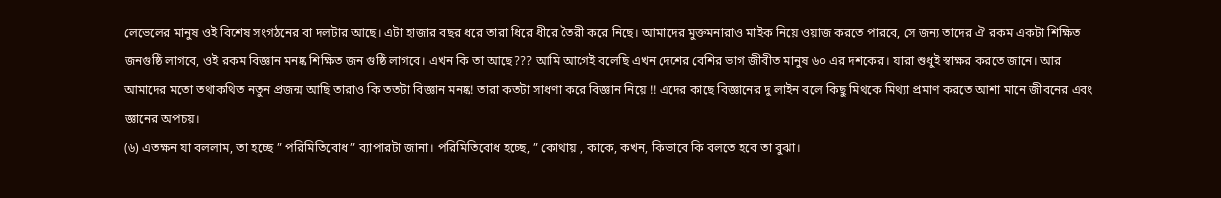লেভেলের মানুষ ওই বিশেষ সংগঠনের বা দলটার আছে। এটা হাজার বছর ধরে তারা ধিরে ধীরে তৈরী করে নিছে। আমাদের মুক্তমনারাও মাইক নিয়ে ওয়াজ করতে পারবে, সে জন্য তাদের ঐ রকম একটা শিক্ষিত জনগুষ্ঠি লাগবে, ওই রকম বিজ্ঞান মনষ্ক শিক্ষিত জন গুষ্ঠি লাগবে। এখন কি তা আছে??? আমি আগেই বলেছি এখন দেশের বেশির ভাগ জীবীত মানুষ ৬০ এর দশকের। যারা শুধুই স্বাক্ষর করতে জানে। আর আমাদের মতো তথাকথিত নতুন প্রজন্ম আছি তারাও কি ততটা বিজ্ঞান মনষ্ক! তারা কতটা সাধণা করে বিজ্ঞান নিয়ে !! এদের কাছে বিজ্ঞানের দু লাইন বলে কিছু মিথকে মিথ্যা প্রমাণ করতে আশা মানে জীবনের এবং জ্ঞানের অপচয়।
(৬) এতক্ষন যা বললাম, তা হচ্ছে ” পরিমিতিবোধ” ব্যাপারটা জানা। পরিমিতিবোধ হচ্ছে, ” কোথায় , কাকে, কখন, কিভাবে কি বলতে হবে তা বুঝা।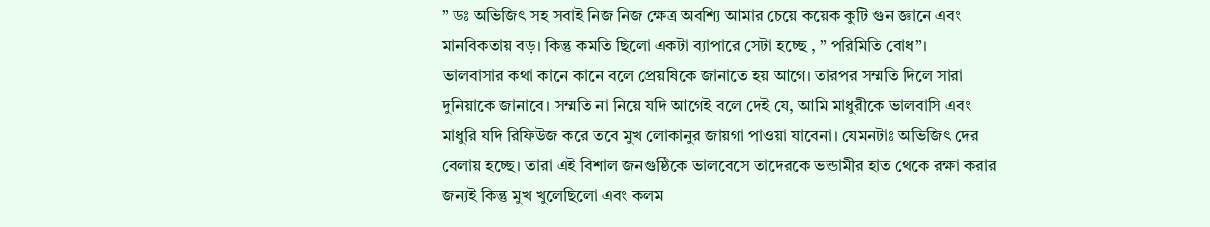” ডঃ অভিজিৎ সহ সবাই নিজ নিজ ক্ষেত্র অবশ্যি আমার চেয়ে কয়েক কুটি গুন জ্ঞানে এবং মানবিকতায় বড়। কিন্তু কমতি ছিলো একটা ব্যাপারে সেটা হচ্ছে , ” পরিমিতি বোধ”।
ভালবাসার কথা কানে কানে বলে প্রেয়ষিকে জানাতে হয় আগে। তারপর সম্মতি দিলে সারা দুনিয়াকে জানাবে। সম্মতি না নিয়ে যদি আগেই বলে দেই যে, আমি মাধুরীকে ভালবাসি এবং মাধুরি যদি রিফিউজ করে তবে মুখ লোকানুর জায়গা পাওয়া যাবেনা। যেমনটাঃ অভিজিৎ দের বেলায় হচ্ছে। তারা এই বিশাল জনগুষ্ঠিকে ভালবেসে তাদেরকে ভন্ডামীর হাত থেকে রক্ষা করার জন্যই কিন্তু মুখ খুলেছিলো এবং কলম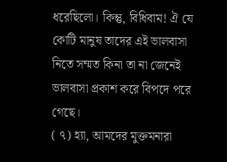ধরেছিলো। কিন্তু, বিধিবাম! ঐ যে কোটি মানুষ তাদের এই ভালবাসা নিতে সম্মত কিনা তা না জেনেই ভালবাসা প্রকাশ করে বিপদে পরে গেছে।
( ৭) হ্যা, আমদের মুক্তমনারা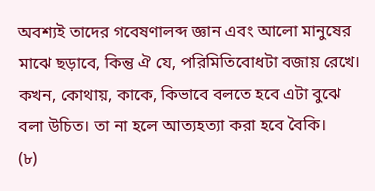অবশ্যই তাদের গবেষণালব্দ জ্ঞান এবং আলো মানুষের মাঝে ছড়াবে, কিন্তু ঐ যে, পরিমিতিবোধটা বজায় রেখে। কখন, কোথায়, কাকে, কিভাবে বলতে হবে এটা বুঝে বলা উচিত। তা না হলে আত্যহত্যা করা হবে বৈকি।
(৮)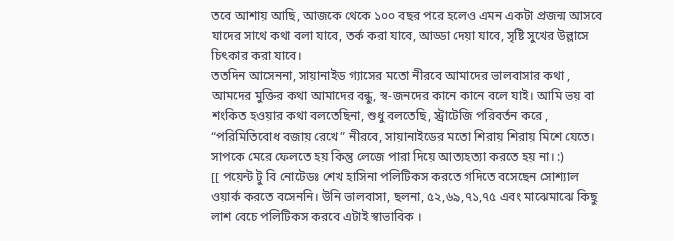তবে আশায় আছি, আজকে থেকে ১০০ বছর পরে হলেও এমন একটা প্রজন্ম আসবে যাদের সাথে কথা বলা যাবে, তর্ক করা যাবে, আড্ডা দেয়া যাবে, সৃষ্টি সুখের উল্লাসে চিৎকার করা যাবে।
ততদিন আসেননা, সায়ানাইড গ্যাসের মতো নীরবে আমাদের ভালবাসার কথা , আমদের মুক্তির কথা আমাদের বন্ধু, স্ব-জনদের কানে কানে বলে যাই। আমি ভয় বা শংকিত হওয়ার কথা বলতেছিনা, শুধু বলতেছি, স্ট্রাটেজি পরিবর্তন করে , “পরিমিতিবোধ বজায় রেখে” নীরবে, সায়ানাইডের মতো শিরায় শিরায় মিশে যেতে।
সাপকে মেরে ফেলতে হয় কিন্তু লেজে পারা দিয়ে আত্যহত্যা করতে হয় না। :)
[[ পয়েন্ট টু বি নোটেডঃ শেখ হাসিনা পলিটিকস করতে গদিতে বসেছেন সোশ্যাল ওয়ার্ক করতে বসেননি। উনি ভালবাসা, ছলনা, ৫২,৬৯,৭১,৭৫ এবং মাঝেমাঝে কিছু লাশ বেচে পলিটিকস করবে এটাই স্বাভাবিক ।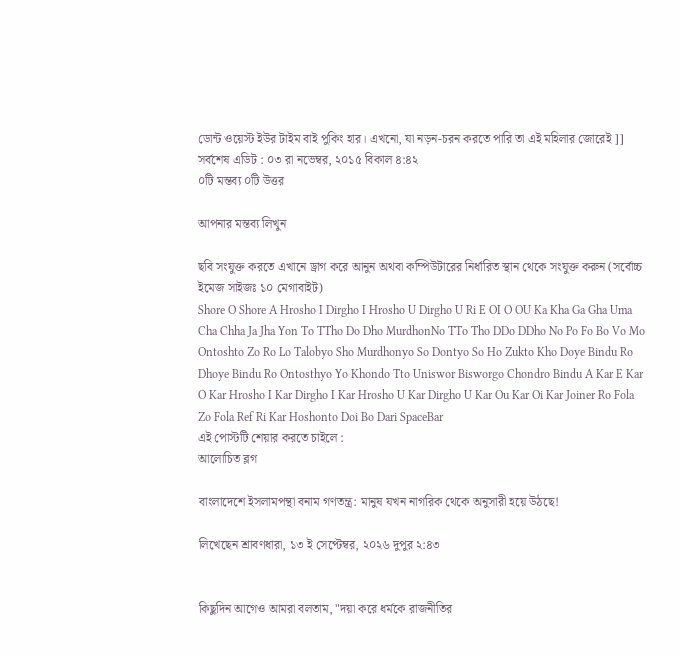ডোন্ট ওয়েস্ট ইউর টাইম বাই পুকিং হার। এখনো, যা নড়ন-চরন করতে পারি তা এই মহিলার জোরেই ]]
সর্বশেষ এডিট : ০৩ রা নভেম্বর, ২০১৫ বিকাল ৪:৪২
০টি মন্তব্য ০টি উত্তর

আপনার মন্তব্য লিখুন

ছবি সংযুক্ত করতে এখানে ড্রাগ করে আনুন অথবা কম্পিউটারের নির্ধারিত স্থান থেকে সংযুক্ত করুন (সর্বোচ্চ ইমেজ সাইজঃ ১০ মেগাবাইট)
Shore O Shore A Hrosho I Dirgho I Hrosho U Dirgho U Ri E OI O OU Ka Kha Ga Gha Uma Cha Chha Ja Jha Yon To TTho Do Dho MurdhonNo TTo Tho DDo DDho No Po Fo Bo Vo Mo Ontoshto Zo Ro Lo Talobyo Sho Murdhonyo So Dontyo So Ho Zukto Kho Doye Bindu Ro Dhoye Bindu Ro Ontosthyo Yo Khondo Tto Uniswor Bisworgo Chondro Bindu A Kar E Kar O Kar Hrosho I Kar Dirgho I Kar Hrosho U Kar Dirgho U Kar Ou Kar Oi Kar Joiner Ro Fola Zo Fola Ref Ri Kar Hoshonto Doi Bo Dari SpaceBar
এই পোস্টটি শেয়ার করতে চাইলে :
আলোচিত ব্লগ

বাংলাদেশে ইসলামপন্থা বনাম গণতন্ত্র: মানুষ যখন নাগরিক থেকে অনুসারী হয়ে উঠছে!

লিখেছেন শ্রাবণধারা, ১৩ ই সেপ্টেম্বর, ২০২৬ দুপুর ২:৪৩


কিছুদিন আগেও আমরা বলতাম, "দয়া করে ধর্মকে রাজনীতির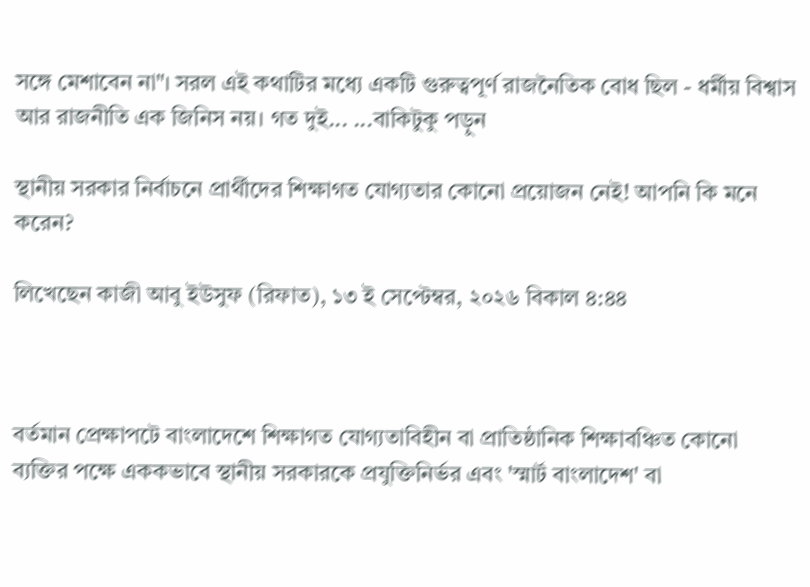সঙ্গে মেশাবেন না"। সরল এই কথাটির মধ্যে একটি গুরুত্বপূর্ণ রাজনৈতিক বোধ ছিল - ধর্মীয় বিশ্বাস আর রাজনীতি এক জিনিস নয়। গত দুই... ...বাকিটুকু পড়ুন

স্থানীয় সরকার নির্বাচনে প্রার্থীদের শিক্ষাগত যোগ্যতার কোনো প্রয়োজন নেই! আপনি কি মনে করেন?

লিখেছেন কাজী আবু ইউসুফ (রিফাত), ১৩ ই সেপ্টেম্বর, ২০২৬ বিকাল ৪:৪৪



বর্তমান প্রেক্ষাপটে বাংলাদেশে শিক্ষাগত যোগ্যতাবিহীন বা প্রাতিষ্ঠানিক শিক্ষাবঞ্চিত কোনো ব্যক্তির পক্ষে এককভাবে স্থানীয় সরকারকে প্রযুক্তিনির্ভর এবং 'স্মার্ট বাংলাদেশ' বা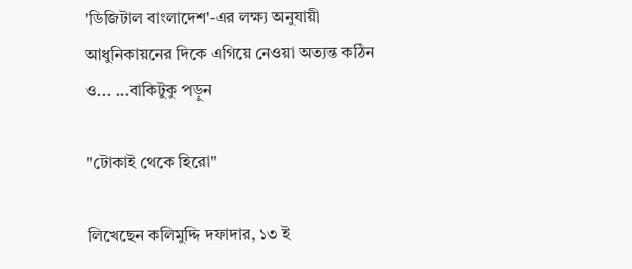'ডিজিটাল বাংলাদেশ'-এর লক্ষ্য অনুযায়ী আধুনিকায়নের দিকে এগিয়ে নেওয়া অত্যন্ত কঠিন ও... ...বাকিটুকু পড়ুন

"টোকাই থেকে হিরো"

লিখেছেন কলিমুদ্দি দফাদার, ১৩ ই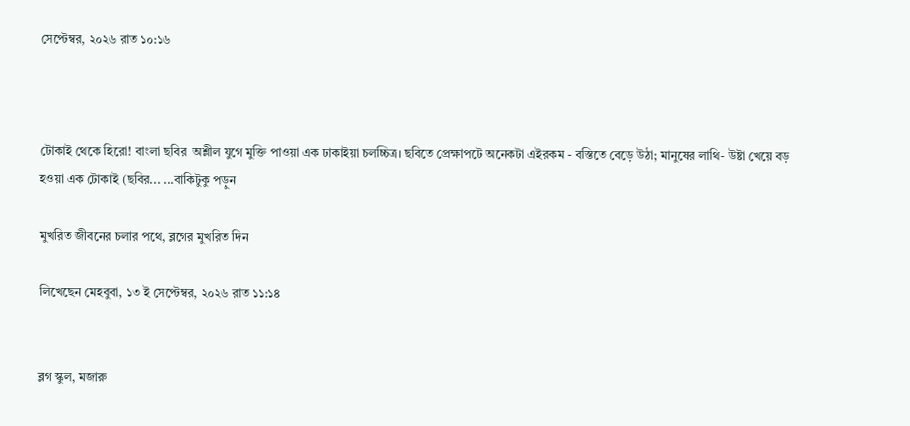সেপ্টেম্বর, ২০২৬ রাত ১০:১৬



টোকাই থেকে হিরো! বাংলা ছবির  অশ্লীল যুগে মুক্তি পাওয়া এক ঢাকাইয়া চলচ্চিত্র। ছবিতে প্রেক্ষাপটে অনেকটা এইরকম - বস্তিতে বেড়ে উঠা; মানুষের লাথি- উষ্টা খেয়ে বড় হওয়া এক টোকাই (ছবির... ...বাকিটুকু পড়ুন

মুখরিত জীবনের চলার পথে, ব্লগের মুখরিত দিন

লিখেছেন মেহবুবা, ১৩ ই সেপ্টেম্বর, ২০২৬ রাত ১১:১৪


ব্লগ স্কুল, মজারু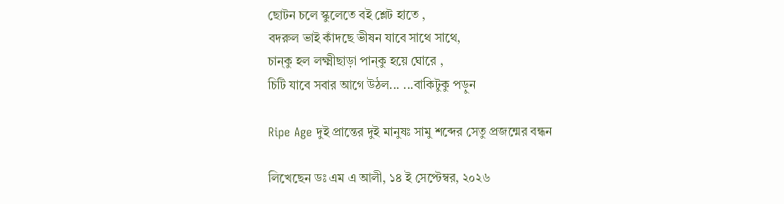ছোটন চলে স্কুলেতে বই শ্লেট হাতে ,
বদরুল ভাই কাঁদছে ভীষন যাবে সাথে সাথে,
চান্কু হল লক্ষ্মীছাড়া পান্কু হয়ে ঘোরে ,
চিটি যাবে সবার আগে উঠল... ...বাকিটুকু পড়ুন

Ripe Age দুই প্রান্তের দুই মানুষঃ সামু শব্দের সেতু প্রজন্মের বন্ধন

লিখেছেন ডঃ এম এ আলী, ১৪ ই সেপ্টেম্বর, ২০২৬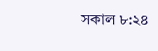সকাল ৮:২৪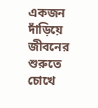একজন দাঁড়িয়ে জীবনের শুরুতে
চোখে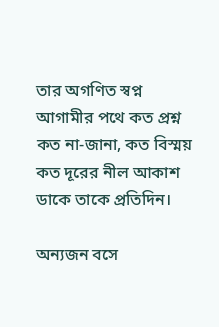তার অগণিত স্বপ্ন
আগামীর পথে কত প্রশ্ন
কত না-জানা, কত বিস্ময়
কত দূরের নীল আকাশ
ডাকে তাকে প্রতিদিন।

অন্যজন বসে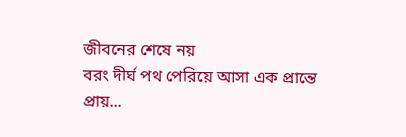জীবনের শেষে নয়
বরং দীর্ঘ পথ পেরিয়ে আসা এক প্রান্তে
প্রায়...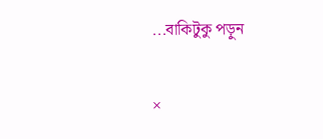...বাকিটুকু পড়ুন

×